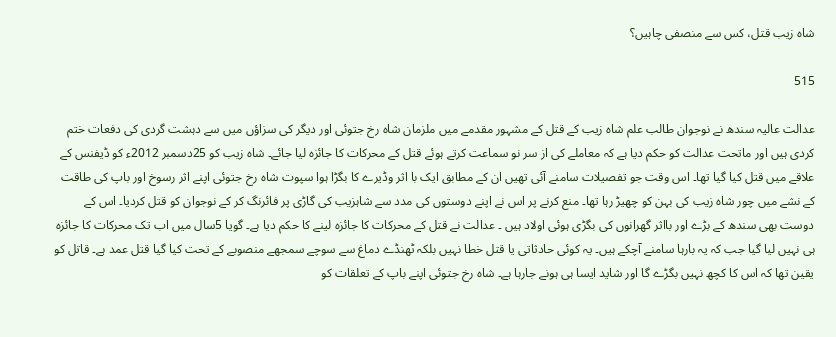شاہ زیب قتل، کس سے منصفی چاہیں؟

515

عدالت عالیہ سندھ نے نوجوان طالب علم شاہ زیب کے قتل کے مشہور مقدمے میں ملزمان شاہ رخ جتوئی اور دیگر کی سزاؤں میں سے دہشت گردی کی دفعات ختم کردی ہیں اور ماتحت عدالت کو حکم دیا ہے کہ معاملے کی از سر نو سماعت کرتے ہوئے قتل کے محرکات کا جائزہ لیا جائے۔ شاہ زیب کو 25دسمبر 2012ء کو ڈیفنس کے علاقے میں قتل کیا گیا تھا۔ اس وقت جو تفصیلات سامنے آئی تھیں ان کے مطابق ایک با اثر وڈیرے کا بگڑا ہوا سپوت شاہ رخ جتوئی اپنے اثر رسوخ اور باپ کی طاقت کے نشے میں چور شاہ زیب کی بہن کو چھیڑ رہا تھا۔ منع کرنے پر اس نے اپنے دوستوں کی مدد سے شاہزیب کی گاڑی پر فائرنگ کر کے نوجوان کو قتل کردیا۔ اس کے دوست بھی سندھ کے بڑے اور بااثر گھرانوں کی بگڑی ہوئی اولاد ہیں ۔ عدالت نے قتل کے محرکات کا جائزہ لینے کا حکم دیا ہے۔ گویا 5سال میں اب تک محرکات کا جائزہ ہی نہیں لیا گیا جب کہ یہ بارہا سامنے آچکے ہیں۔ یہ کوئی حادثاتی یا قتل خطا نہیں بلکہ ٹھنڈے دماغ سے سوچے سمجھے منصوبے کے تحت کیا گیا قتل عمد ہے۔ قاتل کو یقین تھا کہ اس کا کچھ نہیں بگڑے گا اور شاید ایسا ہی ہونے جارہا ہے۔ شاہ رخ جتوئی اپنے باپ کے تعلقات کو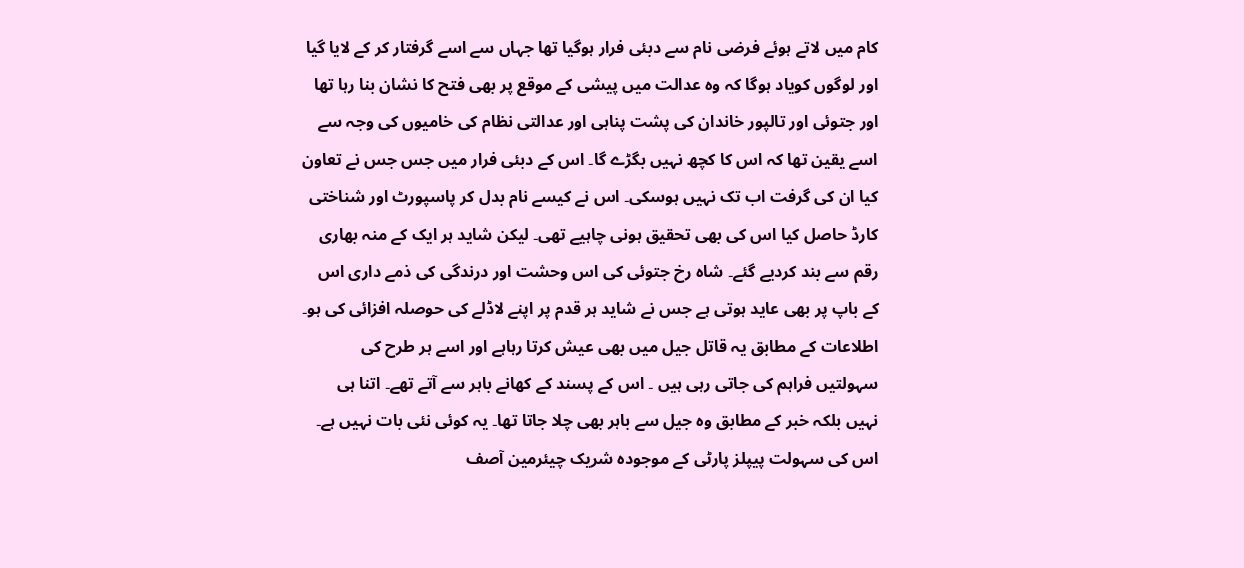کام میں لاتے ہوئے فرضی نام سے دبئی فرار ہوگیا تھا جہاں سے اسے گرفتار کر کے لایا گیا اور لوگوں کویاد ہوگا کہ وہ عدالت میں پیشی کے موقع پر بھی فتح کا نشان بنا رہا تھا اور جتوئی اور تالپور خاندان کی پشت پناہی اور عدالتی نظام کی خامیوں کی وجہ سے اسے یقین تھا کہ اس کا کچھ نہیں بگڑے گا۔ اس کے دبئی فرار میں جس جس نے تعاون کیا ان کی گرفت اب تک نہیں ہوسکی۔ اس نے کیسے نام بدل کر پاسپورٹ اور شناختی کارڈ حاصل کیا اس کی بھی تحقیق ہونی چاہیے تھی۔ لیکن شاید ہر ایک کے منہ بھاری رقم سے بند کردیے گئے۔ شاہ رخ جتوئی کی اس وحشت اور درندگی کی ذمے داری اس کے باپ پر بھی عاید ہوتی ہے جس نے شاید ہر قدم پر اپنے لاڈلے کی حوصلہ افزائی کی ہو۔ اطلاعات کے مطابق یہ قاتل جیل میں بھی عیش کرتا رہاہے اور اسے ہر طرح کی سہولتیں فراہم کی جاتی رہی ہیں ۔ اس کے پسند کے کھانے باہر سے آتے تھے۔ اتنا ہی نہیں بلکہ خبر کے مطابق وہ جیل سے باہر بھی چلا جاتا تھا۔ یہ کوئی نئی بات نہیں ہے۔ اس کی سہولت پیپلز پارٹی کے موجودہ شریک چیئرمین آصف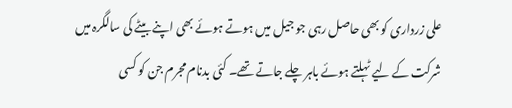علی زرداری کو بھی حاصل رہی جو جیل میں ہوتے ہوئے بھی اپنے بیٹے کی سالگرہ میں شرکت کے لیے ٹہلتے ہوئے باہر چلے جاتے تھے۔ کئی بدنام مجرم جن کو کسی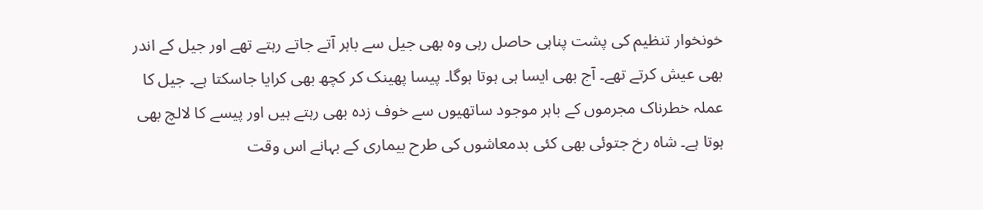خونخوار تنظیم کی پشت پناہی حاصل رہی وہ بھی جیل سے باہر آتے جاتے رہتے تھے اور جیل کے اندر بھی عیش کرتے تھے۔ آج بھی ایسا ہی ہوتا ہوگا۔ پیسا پھینک کر کچھ بھی کرایا جاسکتا ہے۔ جیل کا عملہ خطرناک مجرموں کے باہر موجود ساتھیوں سے خوف زدہ بھی رہتے ہیں اور پیسے کا لالچ بھی ہوتا ہے۔ شاہ رخ جتوئی بھی کئی بدمعاشوں کی طرح بیماری کے بہانے اس وقت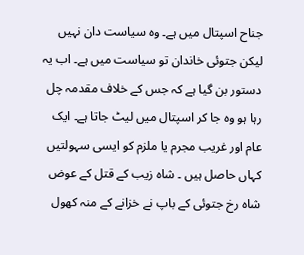جناح اسپتال میں ہے۔ وہ سیاست دان نہیں لیکن جتوئی خاندان تو سیاست میں ہے۔ اب یہ دستور بن گیا ہے کہ جس کے خلاف مقدمہ چل رہا ہو وہ جا کر اسپتال میں لیٹ جاتا ہے۔ ایک عام اور غریب مجرم یا ملزم کو ایسی سہولتیں کہاں حاصل ہیں ۔ شاہ زیب کے قتل کے عوض شاہ رخ جتوئی کے باپ نے خزانے کے منہ کھول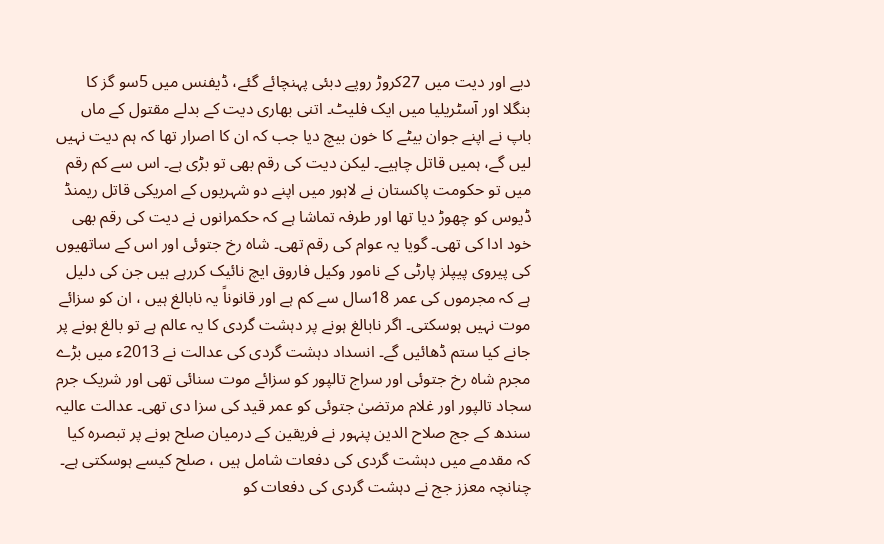دیے اور دیت میں 27کروڑ روپے دبئی پہنچائے گئے، ڈیفنس میں 5سو گز کا بنگلا اور آسٹریلیا میں ایک فلیٹ۔ اتنی بھاری دیت کے بدلے مقتول کے ماں باپ نے اپنے جوان بیٹے کا خون بیچ دیا جب کہ ان کا اصرار تھا کہ ہم دیت نہیں لیں گے، ہمیں قاتل چاہیے۔ لیکن دیت کی رقم بھی تو بڑی ہے۔ اس سے کم رقم میں تو حکومت پاکستان نے لاہور میں اپنے دو شہریوں کے امریکی قاتل ریمنڈ ڈیوس کو چھوڑ دیا تھا اور طرفہ تماشا ہے کہ حکمرانوں نے دیت کی رقم بھی خود ادا کی تھی۔ گویا یہ عوام کی رقم تھی۔ شاہ رخ جتوئی اور اس کے ساتھیوں کی پیروی پیپلز پارٹی کے نامور وکیل فاروق ایچ نائیک کررہے ہیں جن کی دلیل ہے کہ مجرموں کی عمر 18سال سے کم ہے اور قانوناً یہ نابالغ ہیں ، ان کو سزائے موت نہیں ہوسکتی۔ اگر نابالغ ہونے پر دہشت گردی کا یہ عالم ہے تو بالغ ہونے پر جانے کیا ستم ڈھائیں گے۔ انسداد دہشت گردی کی عدالت نے 2013ء میں بڑے مجرم شاہ رخ جتوئی اور سراج تالپور کو سزائے موت سنائی تھی اور شریک جرم سجاد تالپور اور غلام مرتضیٰ جتوئی کو عمر قید کی سزا دی تھی۔ عدالت عالیہ سندھ کے جج صلاح الدین پنہور نے فریقین کے درمیان صلح ہونے پر تبصرہ کیا کہ مقدمے میں دہشت گردی کی دفعات شامل ہیں ، صلح کیسے ہوسکتی ہے۔ چنانچہ معزز جج نے دہشت گردی کی دفعات کو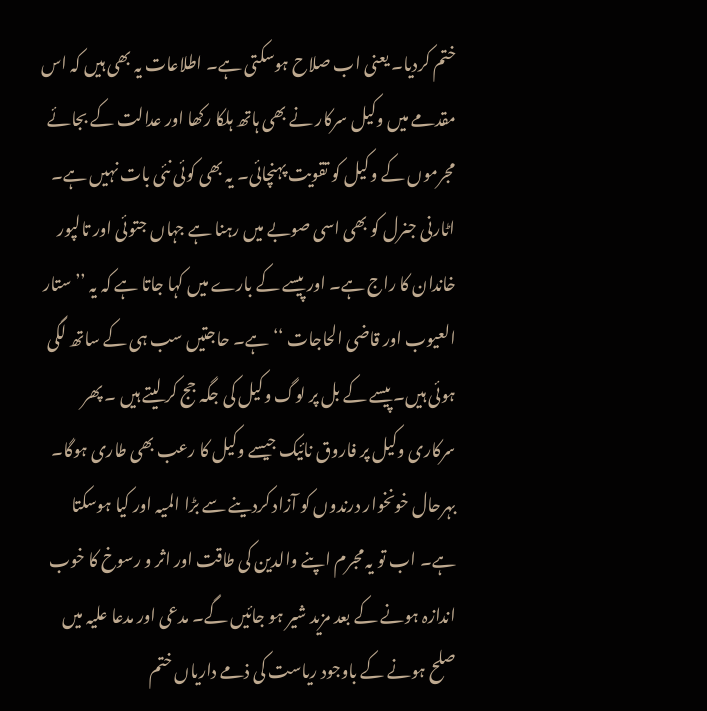ختم کردیا۔ یعنی اب صلاح ہوسکتی ہے۔ اطلاعات یہ بھی ہیں کہ اس مقدمے میں وکیل سرکار نے بھی ہاتھ ہلکا رکھا اور عدالت کے بجائے مجرموں کے وکیل کو تقویت پہنچائی۔ یہ بھی کوئی نئی بات نہیں ہے۔ اٹارنی جنرل کو بھی اسی صوبے میں رہنا ہے جہاں جتوئی اور تالپور خاندان کا راج ہے۔ اور پیسے کے بارے میں کہا جاتا ہے کہ یہ ’’ ستار العیوب اور قاضی الحاجات ‘‘ہے۔ حاجتیں سب ہی کے ساتھ لگی ہوئی ہیں۔ پیسے کے بل پر لوگ وکیل کی جگہ جج کر لیتے ہیں ۔ پھر سرکاری وکیل پر فاروق نائیک جیسے وکیل کا رعب بھی طاری ہوگا۔ بہرحال خونخوار درندوں کو آزاد کردینے سے بڑا المیہ اور کیا ہوسکتا ہے۔ اب تو یہ مجرم اپنے والدین کی طاقت اور اثر و رسوخ کا خوب اندازہ ہونے کے بعد مزید شیر ہو جائیں گے۔ مدعی اور مدعا علیہ میں صلح ہونے کے باوجود ریاست کی ذمے داریاں ختم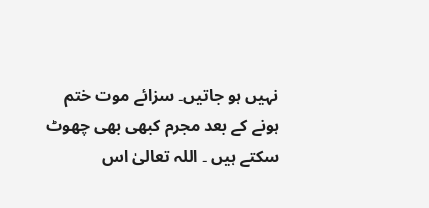نہیں ہو جاتیں۔ سزائے موت ختم ہونے کے بعد مجرم کبھی بھی چھوٹ سکتے ہیں ۔ اللہ تعالیٰ اس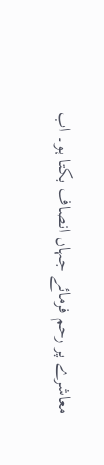معاشرے پر رحم فرمائے جہاں انصاف بکتا ہو۔ اب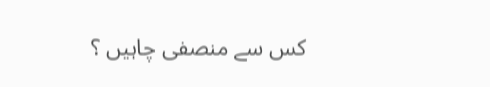کس سے منصفی چاہیں ؟